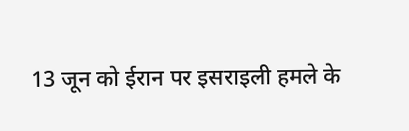13 जून को ईरान पर इसराइली हमले के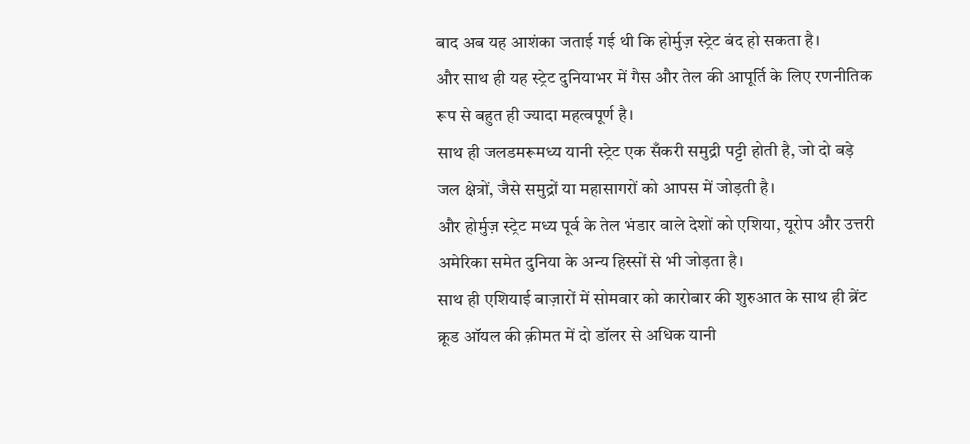बाद अब यह आशंका जताई गई थी कि होर्मुज़ स्ट्रेट बंद हो सकता है।
और साथ ही यह स्ट्रेट दुनियाभर में गैस और तेल की आपूर्ति के लिए रणनीतिक रूप से बहुत ही ज्यादा महत्वपूर्ण है।
साथ ही जलडमरूमध्य यानी स्ट्रेट एक सँकरी समुद्री पट्टी होती है, जो दो बड़े जल क्षेत्रों, जैसे समुद्रों या महासागरों को आपस में जोड़ती है।
और होर्मुज़ स्ट्रेट मध्य पूर्व के तेल भंडार वाले देशों को एशिया, यूरोप और उत्तरी अमेरिका समेत दुनिया के अन्य हिस्सों से भी जोड़ता है।
साथ ही एशियाई बाज़ारों में सोमवार को कारोबार की शुरुआत के साथ ही ब्रेंट क्रूड ऑयल की क़ीमत में दो डॉलर से अधिक यानी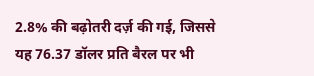2.8% की बढ़ोतरी दर्ज़ की गई, जिससे यह 76.37 डॉलर प्रति बैरल पर भी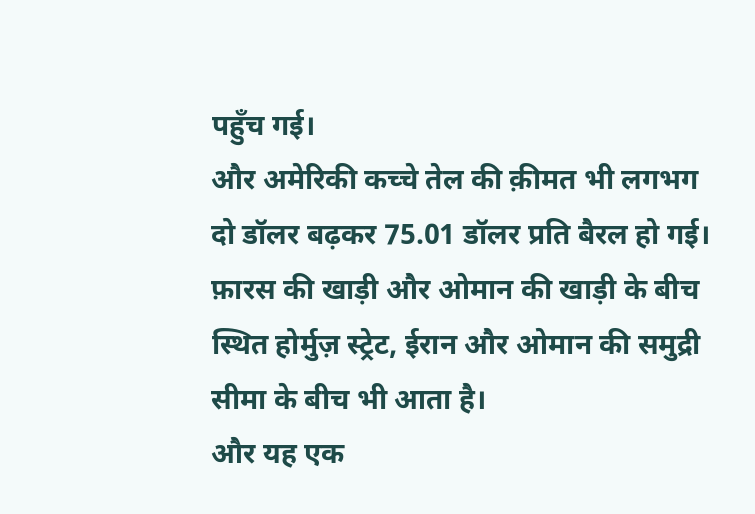पहुँच गई।
और अमेरिकी कच्चे तेल की क़ीमत भी लगभग दो डॉलर बढ़कर 75.01 डॉलर प्रति बैरल हो गई।
फ़ारस की खाड़ी और ओमान की खाड़ी के बीच स्थित होर्मुज़ स्ट्रेट, ईरान और ओमान की समुद्री सीमा के बीच भी आता है।
और यह एक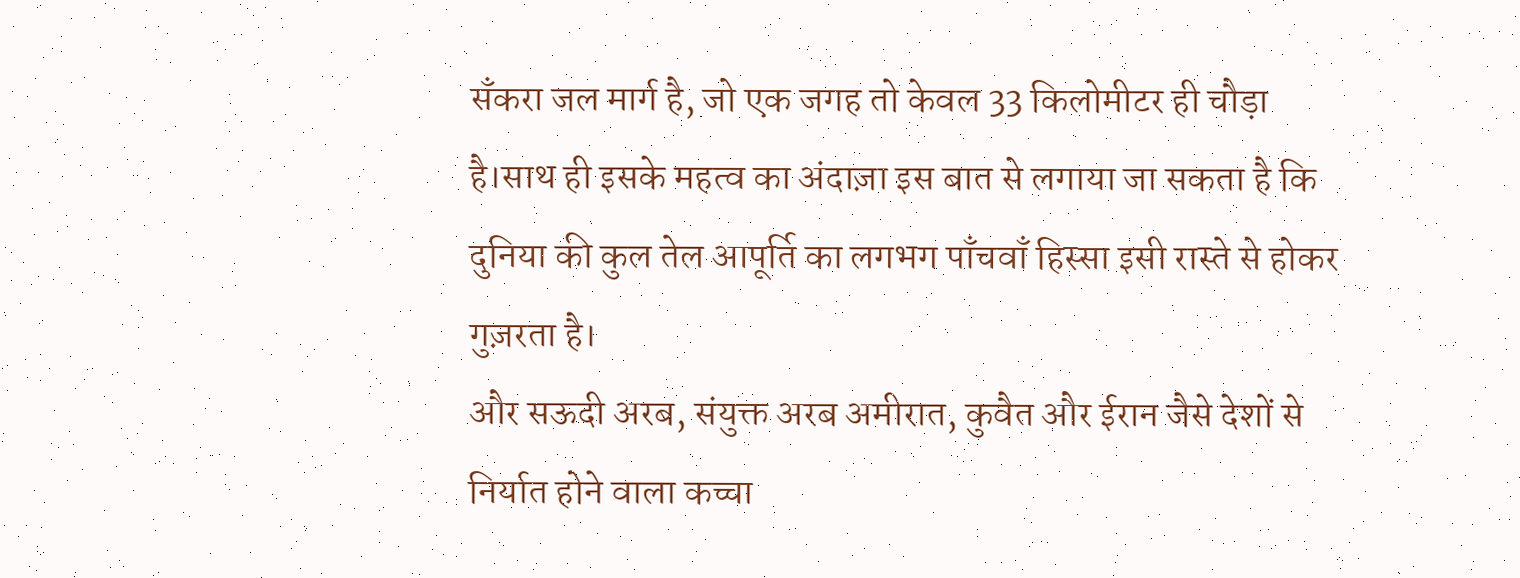सँकरा जल मार्ग है, जो एक जगह तो केवल 33 किलोमीटर ही चौड़ा है।साथ ही इसके महत्व का अंदाज़ा इस बात से लगाया जा सकता है कि दुनिया की कुल तेल आपूर्ति का लगभग पाँचवाँ हिस्सा इसी रास्ते से होकर गुज़रता है।
और सऊदी अरब, संयुक्त अरब अमीरात, कुवैत और ईरान जैसे देशों से निर्यात होने वाला कच्चा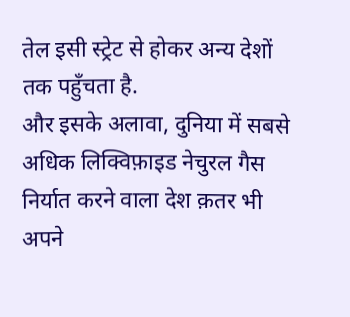तेल इसी स्ट्रेट से होकर अन्य देशों तक पहुँचता है.
और इसके अलावा, दुनिया में सबसे अधिक लिक्विफ़ाइड नेचुरल गैस निर्यात करने वाला देश क़तर भी अपने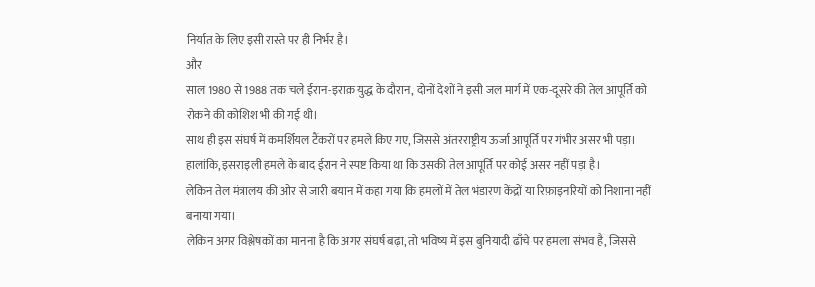निर्यात के लिए इसी रास्ते पर ही निर्भर है।
और
साल 1980 से 1988 तक चले ईरान-इराक़ युद्ध के दौरान, दोनों देशों ने इसी जल मार्ग में एक-दूसरे की तेल आपूर्ति को रोकने की कोशिश भी की गई थी।
साथ ही इस संघर्ष में कमर्शियल टैंकरों पर हमले किए गए, जिससे अंतरराष्ट्रीय ऊर्जा आपूर्ति पर गंभीर असर भी पड़ा।
हालांकि, इसराइली हमले के बाद ईरान ने स्पष्ट किया था कि उसकी तेल आपूर्ति पर कोई असर नहीं पड़ा है।
लेकिन तेल मंत्रालय की ओर से जारी बयान में कहा गया कि हमलों में तेल भंडारण केंद्रों या रिफ़ाइनरियों को निशाना नहीं बनाया गया।
लेकिन अगर विश्लेषकों का मानना है कि अगर संघर्ष बढ़ा, तो भविष्य में इस बुनियादी ढाँचे पर हमला संभव है, जिससे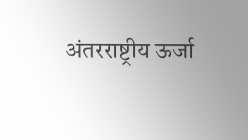अंतरराष्ट्रीय ऊर्जा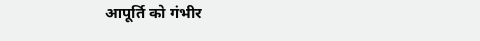आपूर्ति को गंभीर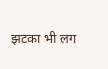झटका भी लग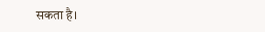सकता है।